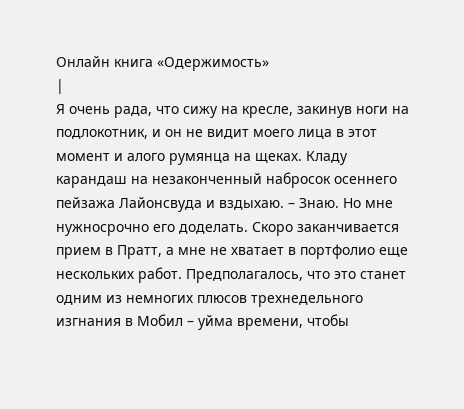Онлайн книга «Одержимость»
|
Я очень рада, что сижу на кресле, закинув ноги на подлокотник, и он не видит моего лица в этот момент и алого румянца на щеках. Кладу карандаш на незаконченный набросок осеннего пейзажа Лайонсвуда и вздыхаю. – Знаю. Но мне нужносрочно его доделать. Скоро заканчивается прием в Пратт, а мне не хватает в портфолио еще нескольких работ. Предполагалось, что это станет одним из немногих плюсов трехнедельного изгнания в Мобил – уйма времени, чтобы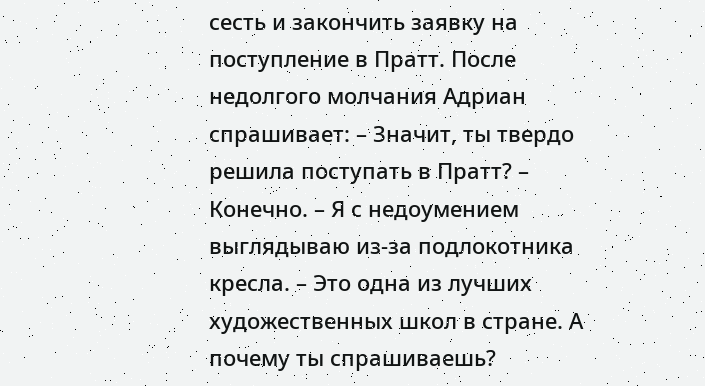сесть и закончить заявку на поступление в Пратт. После недолгого молчания Адриан спрашивает: – Значит, ты твердо решила поступать в Пратт? – Конечно. – Я с недоумением выглядываю из-за подлокотника кресла. – Это одна из лучших художественных школ в стране. А почему ты спрашиваешь?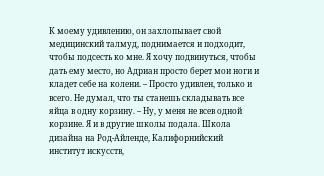К моему удивлению, он захлопывает свой медицинский талмуд, поднимается и подходит, чтобы подсесть ко мне. Я хочу подвинуться, чтобы дать ему место, но Адриан просто берет мои ноги и кладет себе на колени. – Просто удивлен, только и всего. Не думал, что ты станешь складывать все яйца в одну корзину. – Ну, у меня не всев одной корзине. Я и в другие школы подала. Школа дизайна на Род-Айленде, Калифорнийский институт искусств,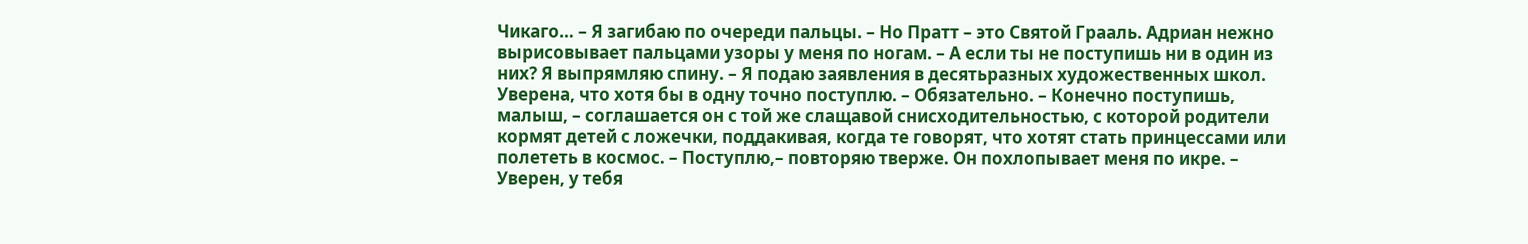Чикаго… – Я загибаю по очереди пальцы. – Но Пратт – это Святой Грааль. Адриан нежно вырисовывает пальцами узоры у меня по ногам. – А если ты не поступишь ни в один из них? Я выпрямляю спину. – Я подаю заявления в десятьразных художественных школ. Уверена, что хотя бы в одну точно поступлю. – Обязательно. – Конечно поступишь, малыш, – соглашается он с той же слащавой снисходительностью, с которой родители кормят детей с ложечки, поддакивая, когда те говорят, что хотят стать принцессами или полететь в космос. – Поступлю,– повторяю тверже. Он похлопывает меня по икре. – Уверен, у тебя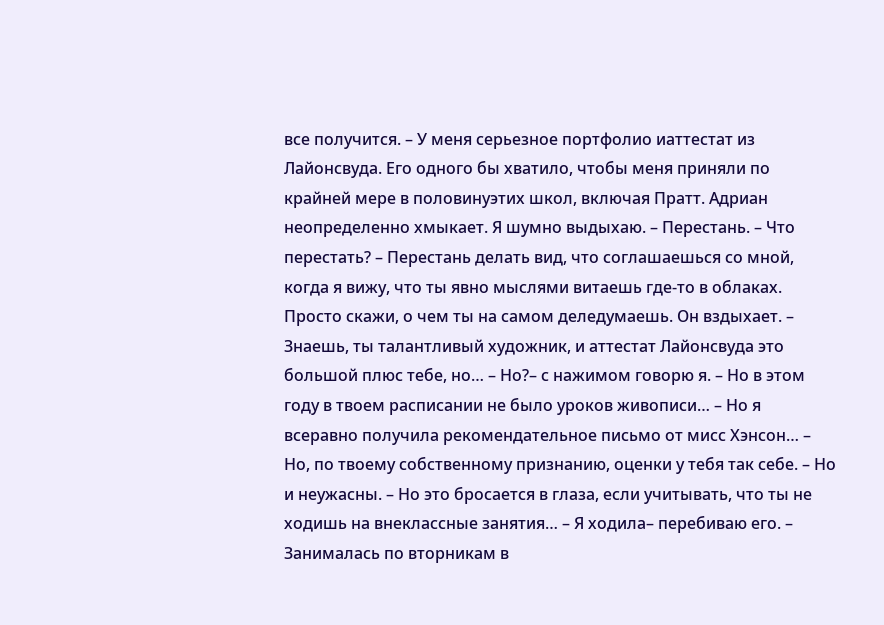все получится. – У меня серьезное портфолио иаттестат из Лайонсвуда. Его одного бы хватило, чтобы меня приняли по крайней мере в половинуэтих школ, включая Пратт. Адриан неопределенно хмыкает. Я шумно выдыхаю. – Перестань. – Что перестать? – Перестань делать вид, что соглашаешься со мной, когда я вижу, что ты явно мыслями витаешь где-то в облаках. Просто скажи, о чем ты на самом деледумаешь. Он вздыхает. – Знаешь, ты талантливый художник, и аттестат Лайонсвуда это большой плюс тебе, но… – Но?– с нажимом говорю я. – Но в этом году в твоем расписании не было уроков живописи… – Но я всеравно получила рекомендательное письмо от мисс Хэнсон… – Но, по твоему собственному признанию, оценки у тебя так себе. – Но и неужасны. – Но это бросается в глаза, если учитывать, что ты не ходишь на внеклассные занятия… – Я ходила– перебиваю его. – Занималась по вторникам в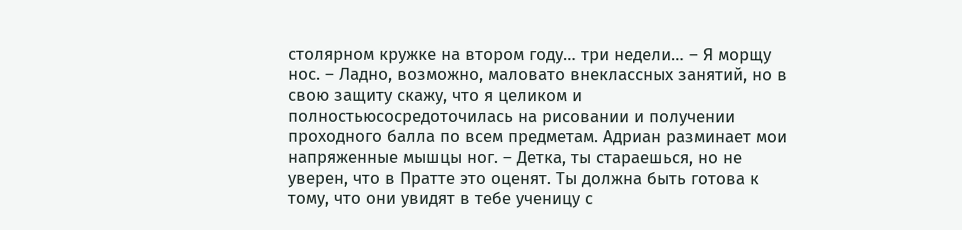столярном кружке на втором году… три недели… – Я морщу нос. – Ладно, возможно, маловато внеклассных занятий, но в свою защиту скажу, что я целиком и полностьюсосредоточилась на рисовании и получении проходного балла по всем предметам. Адриан разминает мои напряженные мышцы ног. – Детка, ты стараешься, но не уверен, что в Пратте это оценят. Ты должна быть готова к тому, что они увидят в тебе ученицу с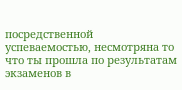посредственной успеваемостью, несмотряна то что ты прошла по результатам экзаменов в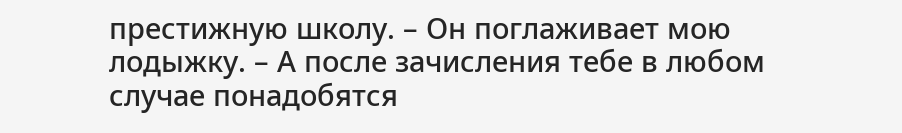престижную школу. – Он поглаживает мою лодыжку. – А после зачисления тебе в любом случае понадобятся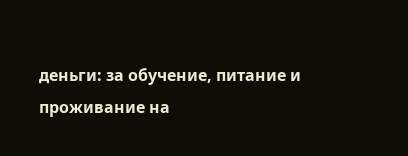деньги: за обучение, питание и проживание на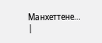Манхеттене… |